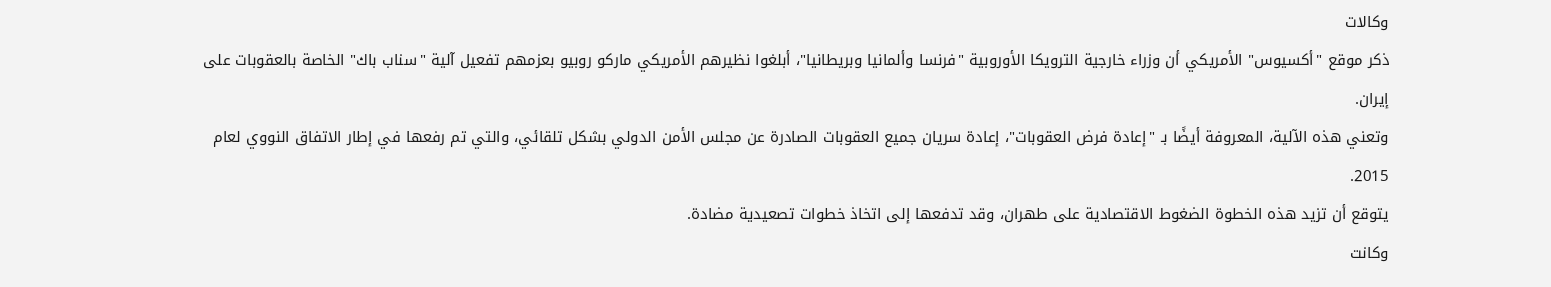وكالات
ذكر موقع "أكسيوس" الأمريكي أن وزراء خارجية الترويكا الأوروبية "فرنسا وألمانيا وبريطانيا"، أبلغوا نظيرهم الأمريكي ماركو روبيو بعزمهم تفعيل آلية "سناب باك" الخاصة بالعقوبات على إيران.
وتعني هذه الآلية، المعروفة أيضًا بـ "إعادة فرض العقوبات"، إعادة سريان جميع العقوبات الصادرة عن مجلس الأمن الدولي بشكل تلقائي، والتي تم رفعها في إطار الاتفاق النووي لعام 2015.
يتوقع أن تزيد هذه الخطوة الضغوط الاقتصادية على طهران، وقد تدفعها إلى اتخاذ خطوات تصعيدية مضادة.
وكانت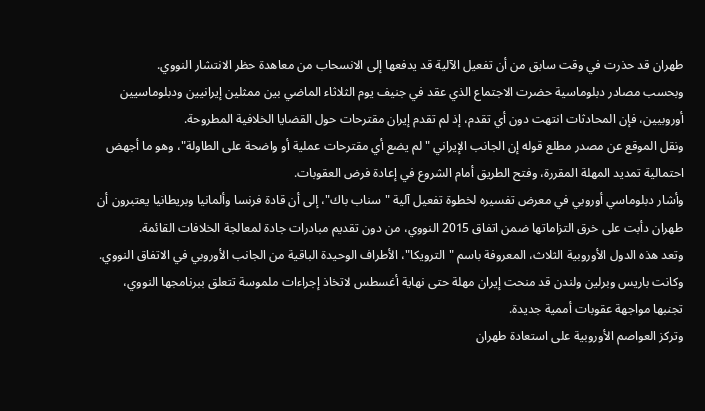طهران قد حذرت في وقت سابق من أن تفعيل الآلية قد يدفعها إلى الانسحاب من معاهدة حظر الانتشار النووي.
وبحسب مصادر دبلوماسية حضرت الاجتماع الذي عقد في جنيف يوم الثلاثاء الماضي بين ممثلين إيرانيين ودبلوماسيين أوروبيين، فإن المحادثات انتهت دون أي تقدم، إذ لم تقدم إيران مقترحات حول القضايا الخلافية المطروحة.
ونقل الموقع عن مصدر مطلع قوله إن الجانب الإيراني "لم يضع أي مقترحات عملية أو واضحة على الطاولة"، وهو ما أجهض احتمالية تمديد المهلة المقررة، وفتح الطريق أمام الشروع في إعادة فرض العقوبات.
وأشار دبلوماسي أوروبي في معرض تفسيره لخطوة تفعيل آلية "سناب باك"، إلى أن قادة فرنسا وألمانيا وبريطانيا يعتبرون أن طهران دأبت على خرق التزاماتها ضمن اتفاق 2015 النووي، من دون تقديم مبادرات جادة لمعالجة الخلافات القائمة.
وتعد هذه الدول الأوروبية الثلاث، المعروفة باسم "الترويكا"، الأطراف الوحيدة الباقية من الجانب الأوروبي في الاتفاق النووي.
وكانت باريس وبرلين ولندن قد منحت إيران مهلة حتى نهاية أغسطس لاتخاذ إجراءات ملموسة تتعلق ببرنامجها النووي، تجنبها مواجهة عقوبات أممية جديدة.
وتركز العواصم الأوروبية على استعادة طهران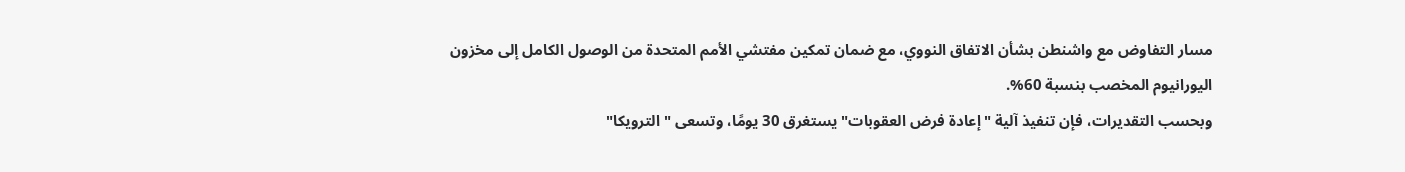مسار التفاوض مع واشنطن بشأن الاتفاق النووي، مع ضمان تمكين مفتشي الأمم المتحدة من الوصول الكامل إلى مخزون اليورانيوم المخصب بنسبة 60%.
وبحسب التقديرات، فإن تنفيذ آلية "إعادة فرض العقوبات" يستغرق 30 يومًا، وتسعى "الترويكا"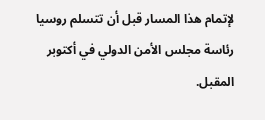لإتمام هذا المسار قبل أن تتسلم روسيا رئاسة مجلس الأمن الدولي في أكتوبر المقبل.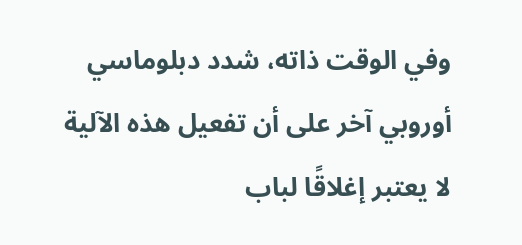وفي الوقت ذاته، شدد دبلوماسي أوروبي آخر على أن تفعيل هذه الآلية لا يعتبر إغلاقًا لباب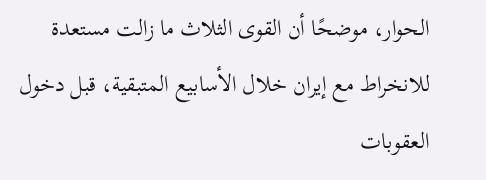الحوار، موضحًا أن القوى الثلاث ما زالت مستعدة للانخراط مع إيران خلال الأسابيع المتبقية، قبل دخول العقوبات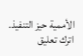الأممية حيز التنفيذ.
اترك تعليق